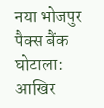नया भोजपुर पैक्स बैंक घोटाला: आखिर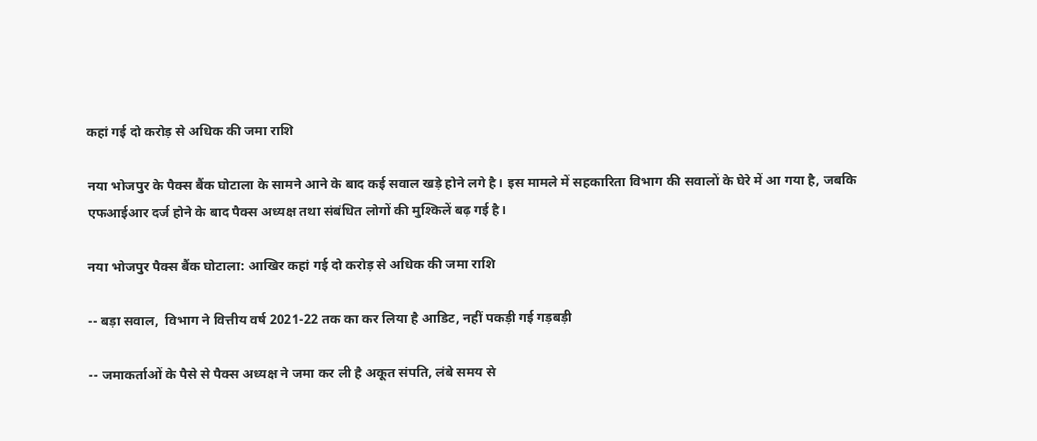कहां गई दो करोड़ से अधिक की जमा राशि

नया भोजपुर के पैक्स बैंक घोटाला के सामने आने के बाद कई सवाल खड़े होने लगे है। इस मामले में सहकारिता विभाग की सवालों के घेरे में आ गया है, जबकि एफआईआर दर्ज होने के बाद पैक्स अध्यक्ष तथा संबंधित लोगों की मुश्किलें बढ़ गई है।

नया भोजपुर पैक्स बैंक घोटाला: आखिर कहां गई दो करोड़ से अधिक की जमा राशि

-- बड़ा सवाल,  विभाग ने वित्तीय वर्ष 2021-22 तक का कर लिया है आडिट, नहीं पकड़ी गई गड़बड़ी

-- जमाकर्ताओं के पैसे से पैक्स अध्यक्ष ने जमा कर ली है अकूत संपति, लंबे समय से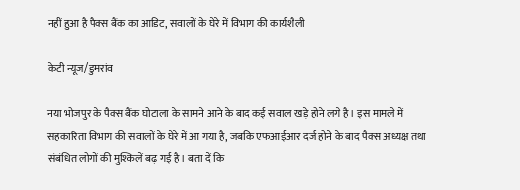नहीं हुआ है पैक्स बैंक का आडिट, सवालों के घेरे में विभाग की कार्यशैली

केटी न्यूज/डुमरांव

नया भोजपुर के पैक्स बैंक घोटाला के सामने आने के बाद कई सवाल खड़े होने लगे है। इस मामले में सहकारिता विभाग की सवालों के घेरे में आ गया है, जबकि एफआईआर दर्ज होने के बाद पैक्स अध्यक्ष तथा संबंधित लोगों की मुश्किलें बढ़ गई है। बता दें कि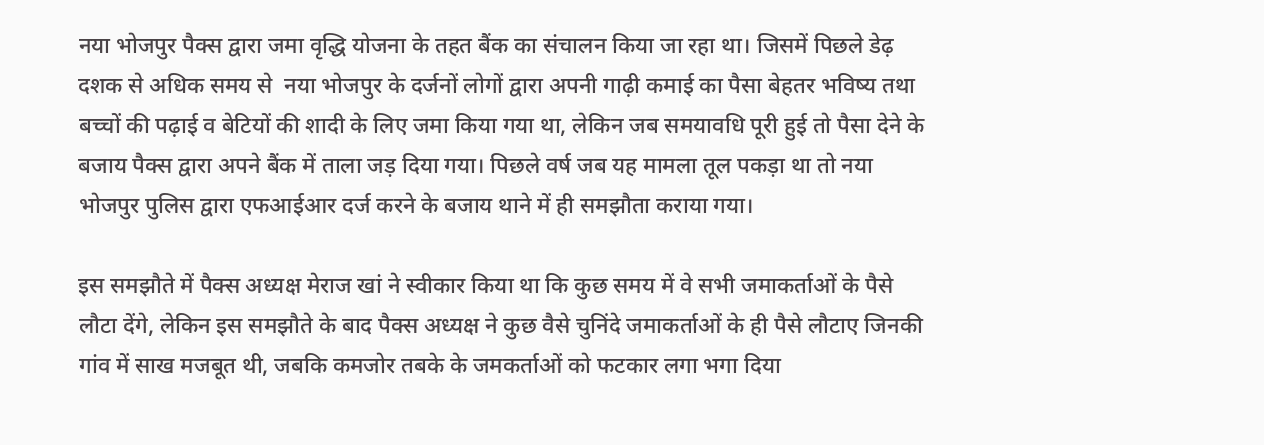नया भोजपुर पैक्स द्वारा जमा वृद्धि योजना के तहत बैंक का संचालन किया जा रहा था। जिसमें पिछले डेढ़ दशक से अधिक समय से  नया भोजपुर के दर्जनों लोगों द्वारा अपनी गाढ़ी कमाई का पैसा बेहतर भविष्य तथा बच्चों की पढ़ाई व बेटियों की शादी के लिए जमा किया गया था, लेकिन जब समयावधि पूरी हुई तो पैसा देने के बजाय पैक्स द्वारा अपने बैंक में ताला जड़ दिया गया। पिछले वर्ष जब यह मामला तूल पकड़ा था तो नया भोजपुर पुलिस द्वारा एफआईआर दर्ज करने के बजाय थाने में ही समझौता कराया गया।

इस समझौते में पैक्स अध्यक्ष मेराज खां ने स्वीकार किया था कि कुछ समय में वे सभी जमाकर्ताओं के पैसे लौटा देंगे, लेकिन इस समझौते के बाद पैक्स अध्यक्ष ने कुछ वैसे चुनिंदे जमाकर्ताओं के ही पैसे लौटाए जिनकी गांव में साख मजबूत थी, जबकि कमजोर तबके के जमकर्ताओं को फटकार लगा भगा दिया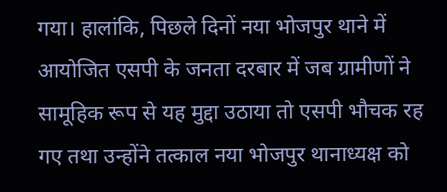गया। हालांकि, पिछले दिनों नया भोजपुर थाने में आयोजित एसपी के जनता दरबार में जब ग्रामीणों ने सामूहिक रूप से यह मुद्दा उठाया तो एसपी भौचक रह गए तथा उन्होंने तत्काल नया भोजपुर थानाध्यक्ष को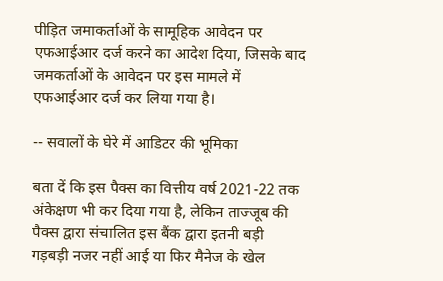पीड़ित जमाकर्ताओं के सामूहिक आवेदन पर एफआईआर दर्ज करने का आदेश दिया, जिसके बाद जमकर्ताओं के आवेदन पर इस मामले में एफआईआर दर्ज कर लिया गया है।

-- सवालों के घेरे में आडिटर की भूमिका

बता दें कि इस पैक्स का वित्तीय वर्ष 2021-22 तक अंकेक्षण भी कर दिया गया है, लेकिन ताज्जूब की पैक्स द्वारा संचालित इस बैंक द्वारा इतनी बड़ी गड़बड़ी नजर नहीं आई या फिर मैनेज के खेल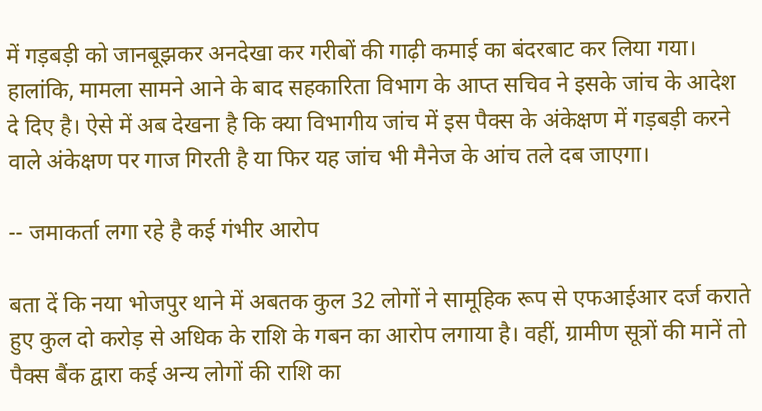में गड़बड़ी को जानबूझकर अनदेखा कर गरीबों की गाढ़ी कमाई का बंदरबाट कर लिया गया। हालांकि, मामला सामने आने के बाद सहकारिता विभाग के आप्त सचिव ने इसके जांच के आदेश दे दिए है। ऐसे में अब देखना है कि क्या विभागीय जांच में इस पैक्स के अंकेक्षण में गड़बड़ी करने वाले अंकेक्षण पर गाज गिरती है या फिर यह जांच भी मैनेज के आंच तले दब जाएगा।

-- जमाकर्ता लगा रहे है कई गंभीर आरोप

बता दें कि नया भोजपुर थाने में अबतक कुल 32 लोगों ने सामूहिक रूप से एफआईआर दर्ज कराते हुए कुल दो करोड़ से अधिक के राशि के गबन का आरोप लगाया है। वहीं, ग्रामीण सूत्रों की मानें तो पैक्स बैंक द्वारा कई अन्य लोगों की राशि का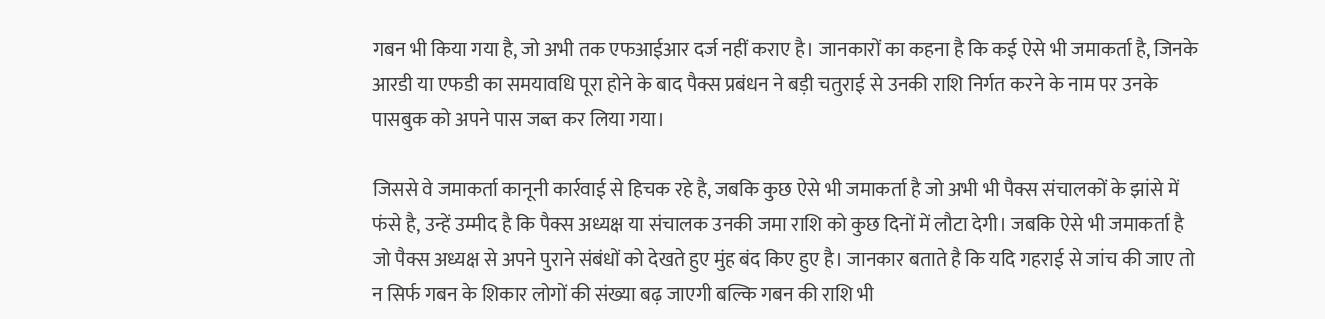गबन भी किया गया है, जो अभी तक एफआईआर दर्ज नहीं कराए है। जानकारों का कहना है कि कई ऐसे भी जमाकर्ता है, जिनके आरडी या एफडी का समयावधि पूरा होने के बाद पैक्स प्रबंधन ने बड़ी चतुराई से उनकी राशि निर्गत करने के नाम पर उनके पासबुक को अपने पास जब्त कर लिया गया।

जिससे वे जमाकर्ता कानूनी कार्रवाई से हिचक रहे है, जबकि कुछ ऐसे भी जमाकर्ता है जो अभी भी पैक्स संचालकों के झांसे में फंसे है, उन्हें उम्मीद है कि पैक्स अध्यक्ष या संचालक उनकी जमा राशि को कुछ दिनों में लौटा देगी। जबकि ऐसे भी जमाकर्ता है जो पैक्स अध्यक्ष से अपने पुराने संबंधों को देखते हुए मुंह बंद किए हुए है। जानकार बताते है कि यदि गहराई से जांच की जाए तो न सिर्फ गबन के शिकार लोगों की संख्या बढ़ जाएगी बल्कि गबन की राशि भी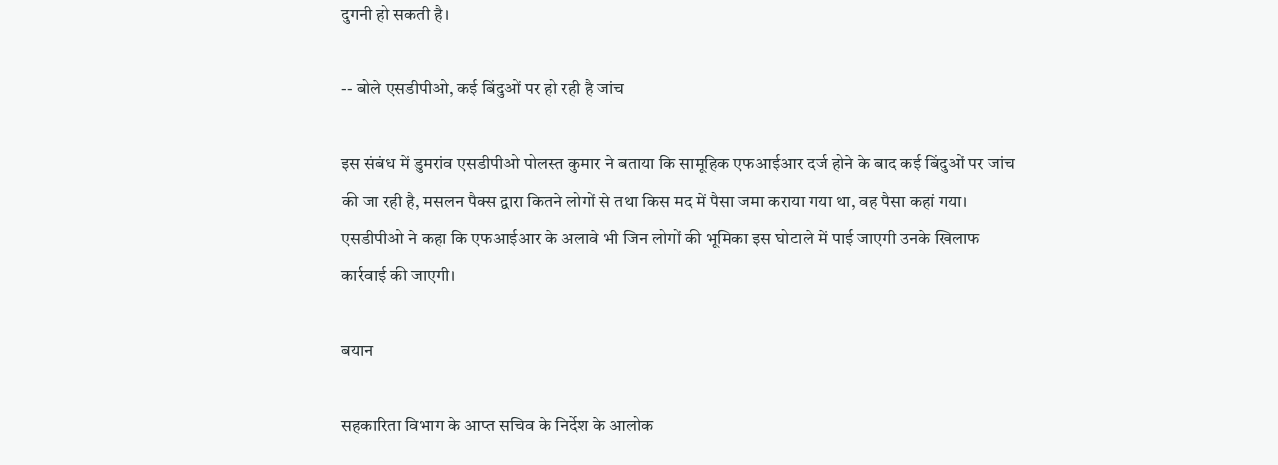दुगनी हो सकती है।

-- बोले एसडीपीओ, कई बिंदुओं पर हो रही है जांच

इस संबंध में डुमरांव एसडीपीओ पोलस्त कुमार ने बताया कि सामूहिक एफआईआर दर्ज होने के बाद कई बिंदुओं पर जांच की जा रही है, मसलन पैक्स द्वारा कितने लोगों से तथा किस मद में पैसा जमा कराया गया था, वह पैसा कहां गया। एसडीपीओ ने कहा कि एफआईआर के अलावे भी जिन लोगों की भूमिका इस घोटाले में पाई जाएगी उनके खिलाफ कार्रवाई की जाएगी।

बयान

सहकारिता विभाग के आप्त सचिव के निर्देश के आलोक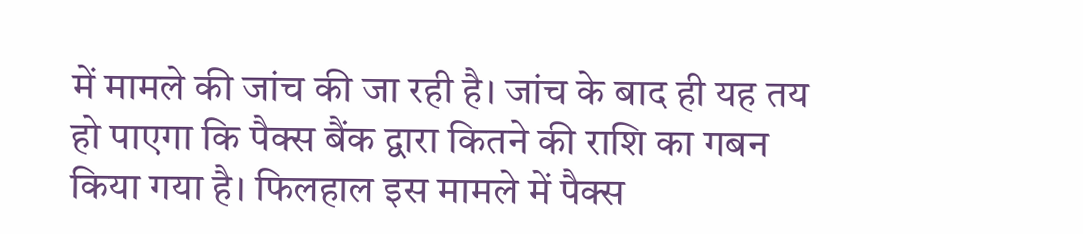में मामले की जांच की जा रही है। जांच के बाद ही यह तय हो पाएगा कि पैक्स बैंक द्वारा कितने की राशि का गबन किया गया है। फिलहाल इस मामले में पैक्स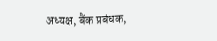अध्यक्ष, बैंक प्रबंधक,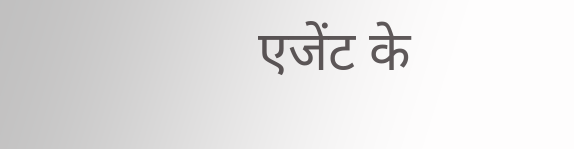एजेंट के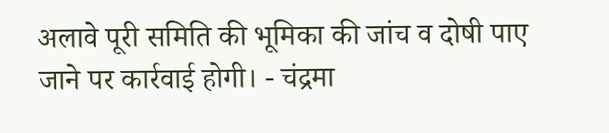अलावे पूरी समिति की भूमिका की जांच व दोषी पाए जाने पर कार्रवाई होगी। - चंद्रमा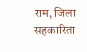राम, जिला सहकारिता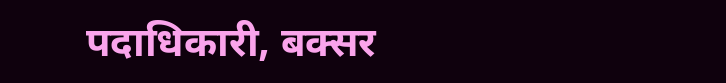पदाधिकारी, बक्सर